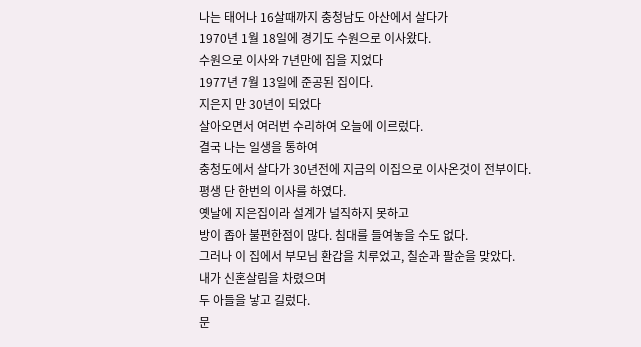나는 태어나 16살때까지 충청남도 아산에서 살다가
1970년 1월 18일에 경기도 수원으로 이사왔다.
수원으로 이사와 7년만에 집을 지었다
1977년 7월 13일에 준공된 집이다.
지은지 만 30년이 되었다
살아오면서 여러번 수리하여 오늘에 이르렀다.
결국 나는 일생을 통하여
충청도에서 살다가 30년전에 지금의 이집으로 이사온것이 전부이다.
평생 단 한번의 이사를 하였다.
옛날에 지은집이라 설계가 널직하지 못하고
방이 좁아 불편한점이 많다. 침대를 들여놓을 수도 없다.
그러나 이 집에서 부모님 환갑을 치루었고, 칠순과 팔순을 맞았다.
내가 신혼살림을 차렸으며
두 아들을 낳고 길렀다.
문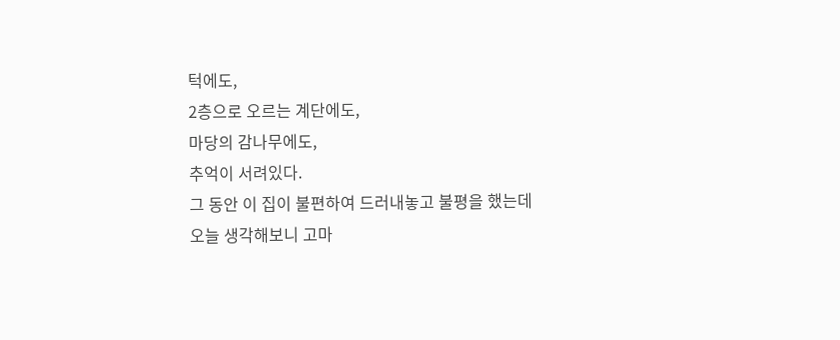턱에도,
2층으로 오르는 계단에도,
마당의 감나무에도,
추억이 서려있다.
그 동안 이 집이 불편하여 드러내놓고 불평을 했는데
오늘 생각해보니 고마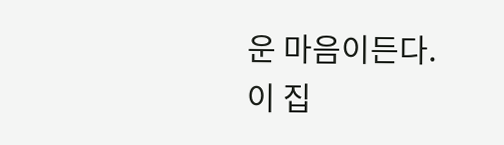운 마음이든다.
이 집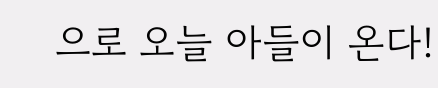으로 오늘 아들이 온다!